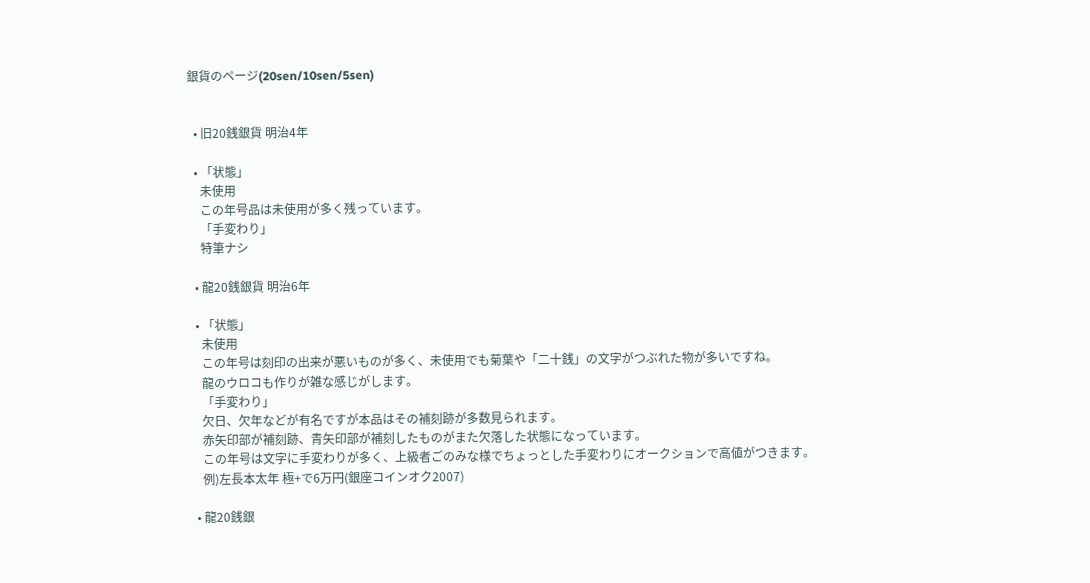銀貨のページ(20sen/10sen/5sen)


  • 旧20銭銀貨 明治4年

  • 「状態」
    未使用
    この年号品は未使用が多く残っています。
    「手変わり」
    特筆ナシ

  • 龍20銭銀貨 明治6年

  • 「状態」
    未使用
    この年号は刻印の出来が悪いものが多く、未使用でも菊葉や「二十銭」の文字がつぶれた物が多いですね。
    龍のウロコも作りが雑な感じがします。
    「手変わり」
    欠日、欠年などが有名ですが本品はその補刻跡が多数見られます。
    赤矢印部が補刻跡、青矢印部が補刻したものがまた欠落した状態になっています。
    この年号は文字に手変わりが多く、上級者ごのみな様でちょっとした手変わりにオークションで高値がつきます。
    例)左長本太年 極+で6万円(銀座コインオク2007)

  • 龍20銭銀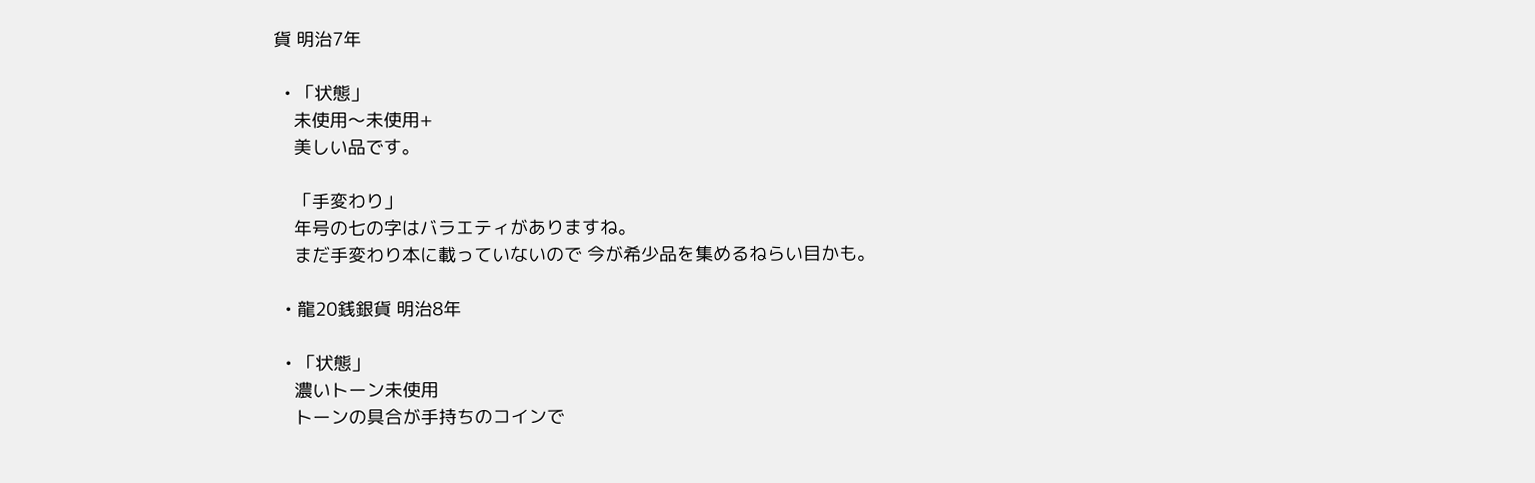貨 明治7年

  • 「状態」
    未使用〜未使用+
    美しい品です。

    「手変わり」
    年号の七の字はバラエティがありますね。
    まだ手変わり本に載っていないので 今が希少品を集めるねらい目かも。

  • 龍20銭銀貨 明治8年

  • 「状態」
    濃いトーン未使用
    トーンの具合が手持ちのコインで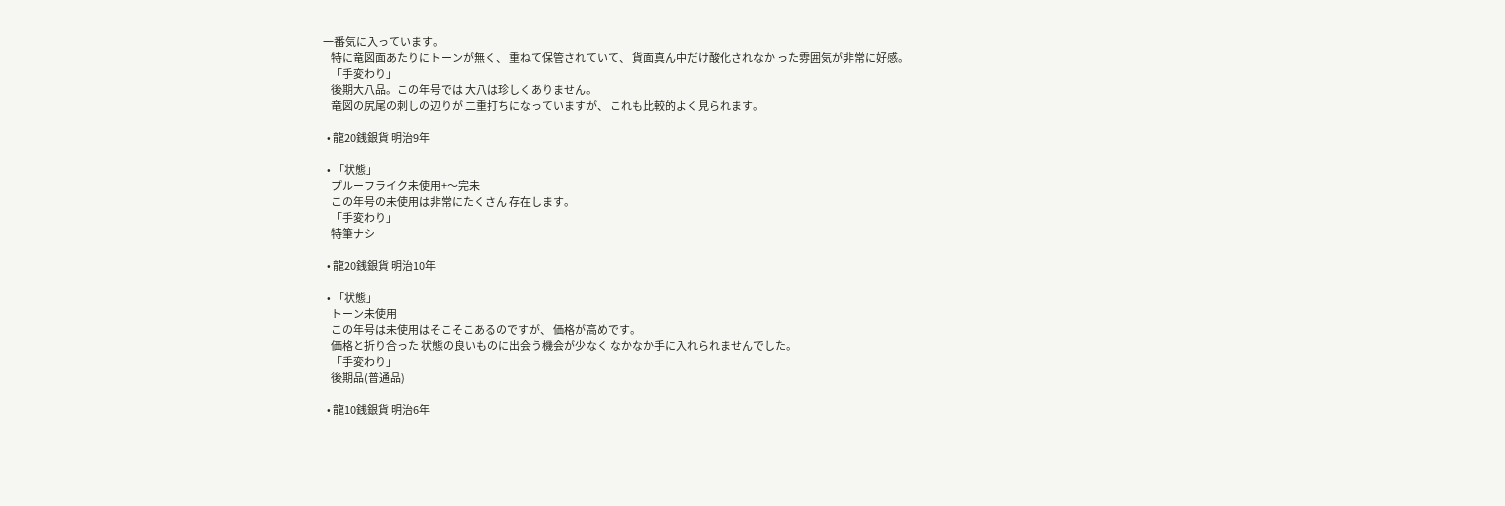一番気に入っています。
    特に竜図面あたりにトーンが無く、 重ねて保管されていて、 貨面真ん中だけ酸化されなか った雰囲気が非常に好感。
    「手変わり」
    後期大八品。この年号では 大八は珍しくありません。
    竜図の尻尾の刺しの辺りが 二重打ちになっていますが、 これも比較的よく見られます。

  • 龍20銭銀貨 明治9年

  • 「状態」
    プルーフライク未使用+〜完未
    この年号の未使用は非常にたくさん 存在します。
    「手変わり」
    特筆ナシ

  • 龍20銭銀貨 明治10年

  • 「状態」
    トーン未使用
    この年号は未使用はそこそこあるのですが、 価格が高めです。
    価格と折り合った 状態の良いものに出会う機会が少なく なかなか手に入れられませんでした。
    「手変わり」
    後期品(普通品)

  • 龍10銭銀貨 明治6年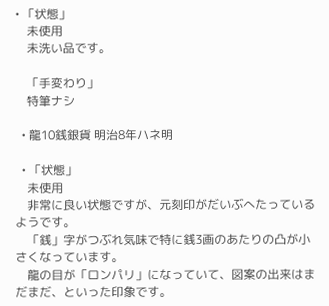• 「状態」
    未使用
    未洗い品です。

    「手変わり」
    特筆ナシ

  • 龍10銭銀貨 明治8年ハネ明

  • 「状態」
    未使用
    非常に良い状態ですが、元刻印がだいぶへたっているようです。
    「銭」字がつぶれ気味で特に銭3画のあたりの凸が小さくなっています。
    龍の目が「ロンパリ」になっていて、図案の出来はまだまだ、といった印象です。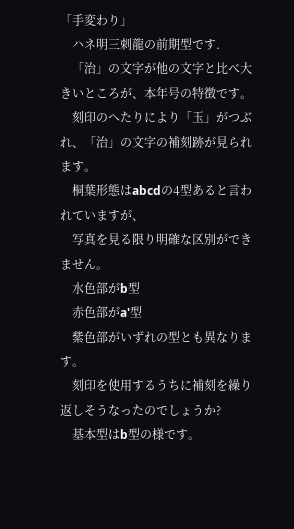「手変わり」
    ハネ明三刺龍の前期型です.
    「治」の文字が他の文字と比べ大きいところが、本年号の特徴です。
    刻印のへたりにより「玉」がつぶれ、「治」の文字の補刻跡が見られます。
    桐葉形態はabcdの4型あると言われていますが、
    写真を見る限り明確な区別ができません。
    水色部がb型
    赤色部がa'型
    紫色部がいずれの型とも異なります。
    刻印を使用するうちに補刻を繰り返しそうなったのでしょうか?
    基本型はb型の様です。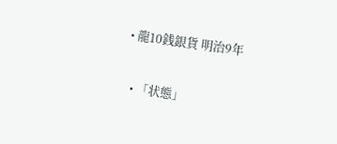• 龍10銭銀貨 明治9年

  • 「状態」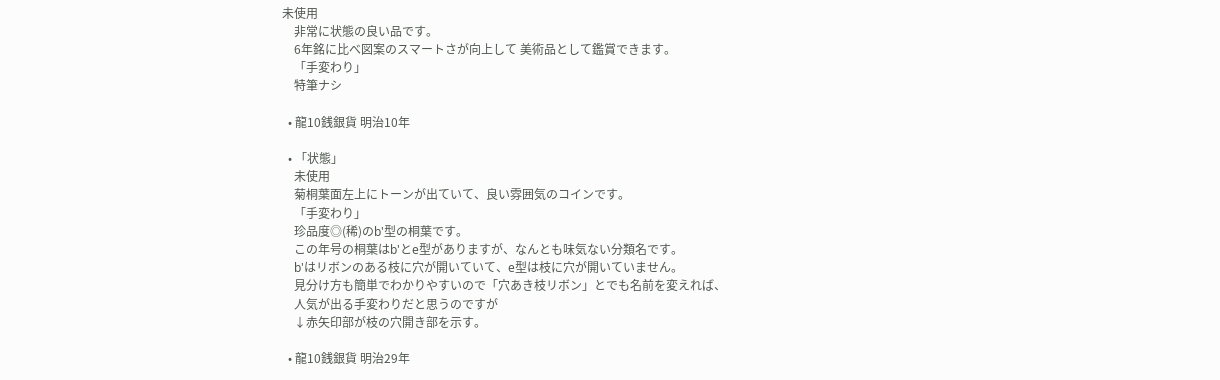未使用
    非常に状態の良い品です。
    6年銘に比べ図案のスマートさが向上して 美術品として鑑賞できます。
    「手変わり」
    特筆ナシ

  • 龍10銭銀貨 明治10年

  • 「状態」
    未使用
    菊桐葉面左上にトーンが出ていて、良い雰囲気のコインです。
    「手変わり」
    珍品度◎(稀)のb'型の桐葉です。
    この年号の桐葉はb'とe型がありますが、なんとも味気ない分類名です。
    b'はリボンのある枝に穴が開いていて、e型は枝に穴が開いていません。
    見分け方も簡単でわかりやすいので「穴あき枝リボン」とでも名前を変えれば、
    人気が出る手変わりだと思うのですが
    ↓赤矢印部が枝の穴開き部を示す。

  • 龍10銭銀貨 明治29年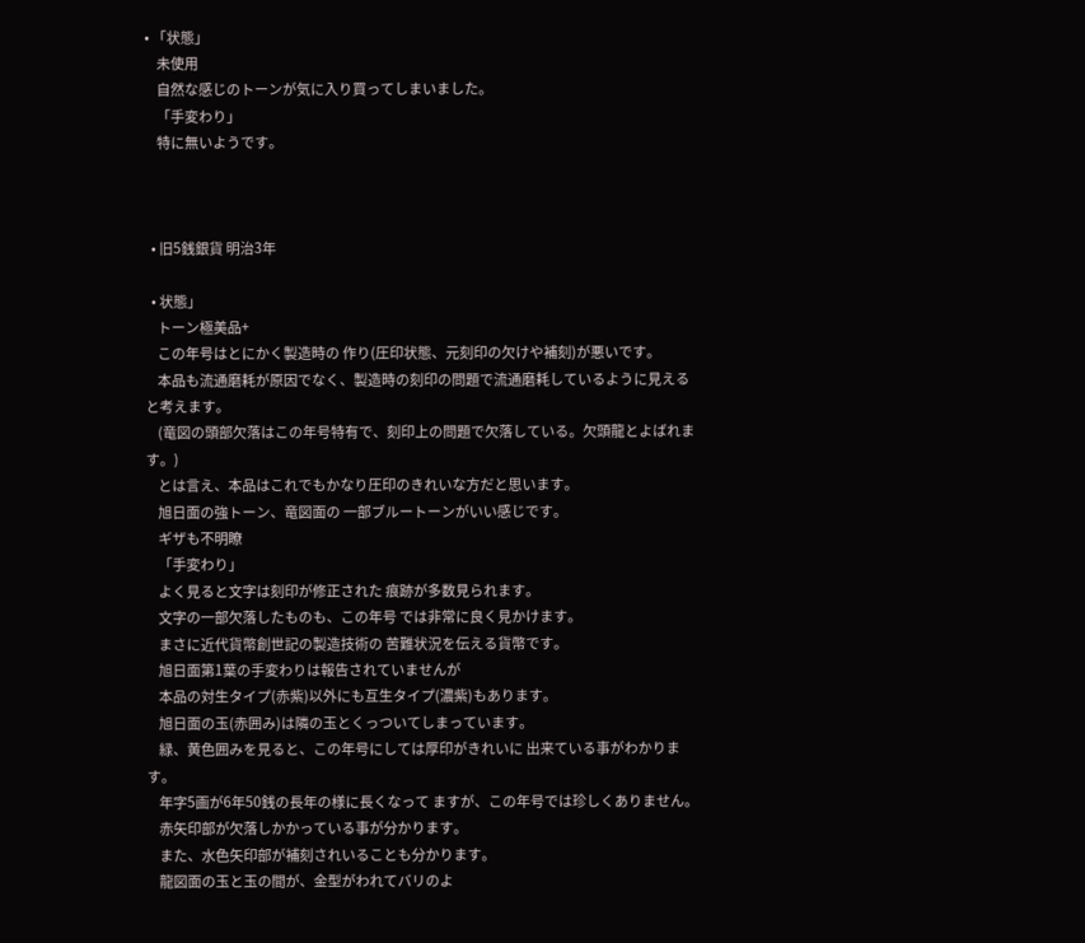• 「状態」
    未使用
    自然な感じのトーンが気に入り買ってしまいました。
    「手変わり」
    特に無いようです。



  • 旧5銭銀貨 明治3年

  • 状態」
    トーン極美品+
    この年号はとにかく製造時の 作り(圧印状態、元刻印の欠けや補刻)が悪いです。
    本品も流通磨耗が原因でなく、製造時の刻印の問題で流通磨耗しているように見えると考えます。
    (竜図の頭部欠落はこの年号特有で、刻印上の問題で欠落している。欠頭龍とよばれます。)
    とは言え、本品はこれでもかなり圧印のきれいな方だと思います。
    旭日面の強トーン、竜図面の 一部ブルートーンがいい感じです。
    ギザも不明瞭
    「手変わり」
    よく見ると文字は刻印が修正された 痕跡が多数見られます。
    文字の一部欠落したものも、この年号 では非常に良く見かけます。
    まさに近代貨幣創世記の製造技術の 苦難状況を伝える貨幣です。
    旭日面第1葉の手変わりは報告されていませんが
    本品の対生タイプ(赤紫)以外にも互生タイプ(濃紫)もあります。
    旭日面の玉(赤囲み)は隣の玉とくっついてしまっています。
    緑、黄色囲みを見ると、この年号にしては厚印がきれいに 出来ている事がわかります。
    年字5画が6年50銭の長年の様に長くなって ますが、この年号では珍しくありません。
    赤矢印部が欠落しかかっている事が分かります。
    また、水色矢印部が補刻されいることも分かります。
    龍図面の玉と玉の間が、金型がわれてバリのよ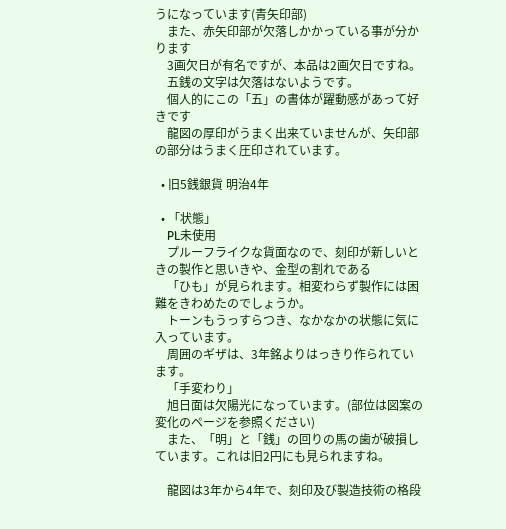うになっています(青矢印部)
    また、赤矢印部が欠落しかかっている事が分かります
    3画欠日が有名ですが、本品は2画欠日ですね。
    五銭の文字は欠落はないようです。
    個人的にこの「五」の書体が躍動感があって好きです
    龍図の厚印がうまく出来ていませんが、矢印部の部分はうまく圧印されています。

  • 旧5銭銀貨 明治4年

  • 「状態」
    PL未使用
    プルーフライクな貨面なので、刻印が新しいときの製作と思いきや、金型の割れである
    「ひも」が見られます。相変わらず製作には困難をきわめたのでしょうか。
    トーンもうっすらつき、なかなかの状態に気に入っています。
    周囲のギザは、3年銘よりはっきり作られています。
    「手変わり」
    旭日面は欠陽光になっています。(部位は図案の変化のページを参照ください)
    また、「明」と「銭」の回りの馬の歯が破損しています。これは旧2円にも見られますね。

    龍図は3年から4年で、刻印及び製造技術の格段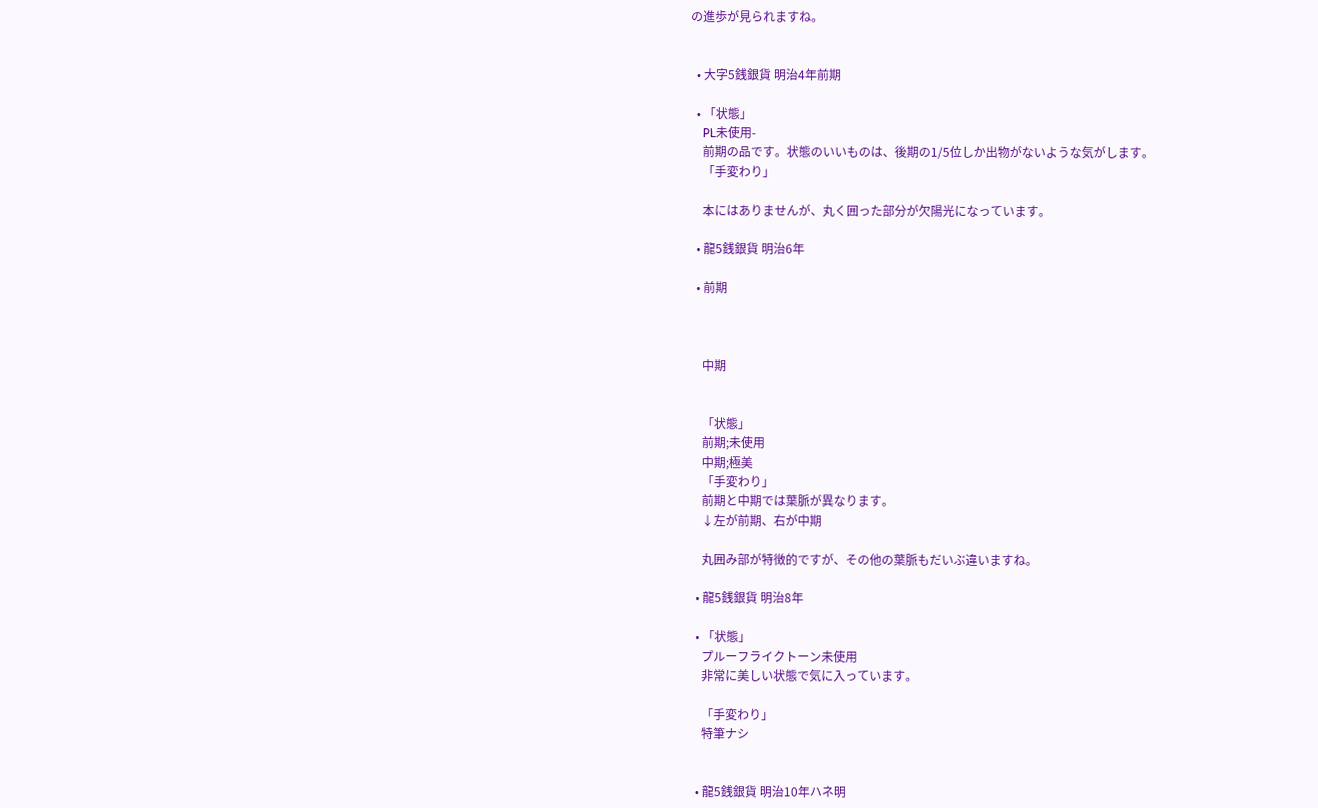の進歩が見られますね。


  • 大字5銭銀貨 明治4年前期

  • 「状態」
    PL未使用-
    前期の品です。状態のいいものは、後期の1/5位しか出物がないような気がします。
    「手変わり」

    本にはありませんが、丸く囲った部分が欠陽光になっています。

  • 龍5銭銀貨 明治6年

  • 前期



    中期


    「状態」
    前期;未使用
    中期;極美
    「手変わり」
    前期と中期では葉脈が異なります。
    ↓左が前期、右が中期

    丸囲み部が特徴的ですが、その他の葉脈もだいぶ違いますね。

  • 龍5銭銀貨 明治8年

  • 「状態」
    プルーフライクトーン未使用
    非常に美しい状態で気に入っています。

    「手変わり」
    特筆ナシ


  • 龍5銭銀貨 明治10年ハネ明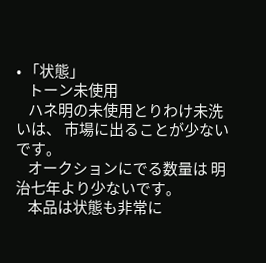• 「状態」
    トーン未使用
    ハネ明の未使用とりわけ未洗いは、 市場に出ることが少ないです。
    オークションにでる数量は 明治七年より少ないです。
    本品は状態も非常に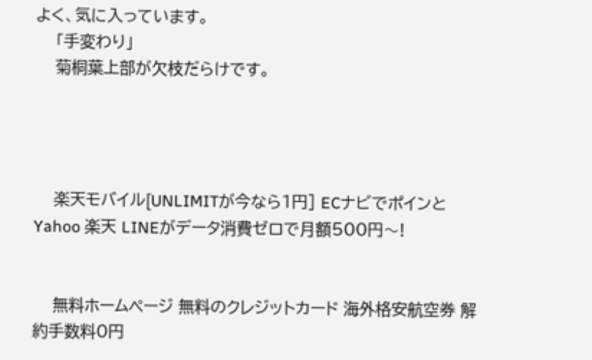よく、気に入っています。
    「手変わり」
    菊桐葉上部が欠枝だらけです。




    楽天モバイル[UNLIMITが今なら1円] ECナビでポインと Yahoo 楽天 LINEがデータ消費ゼロで月額500円〜!


    無料ホームページ 無料のクレジットカード 海外格安航空券 解約手数料0円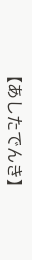【あしたでんき】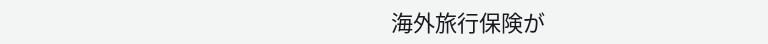海外旅行保険が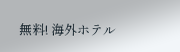無料! 海外ホテル